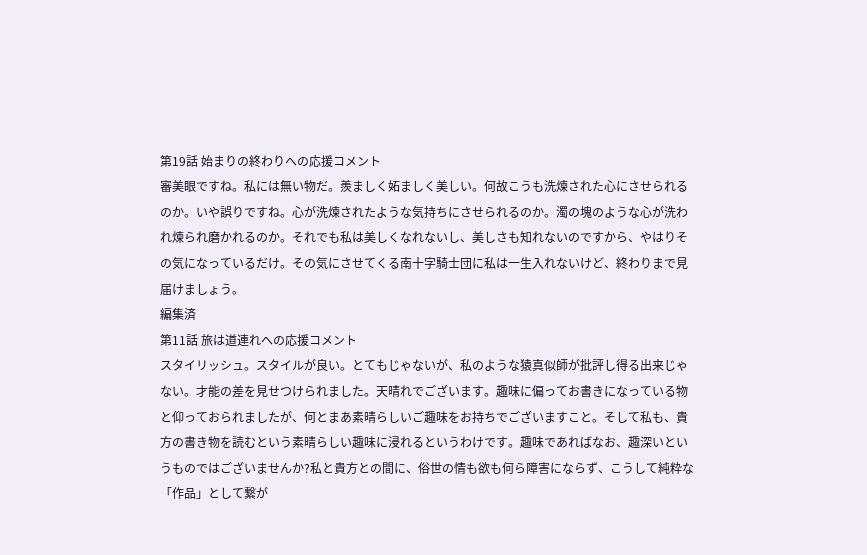第19話 始まりの終わりへの応援コメント
審美眼ですね。私には無い物だ。羨ましく妬ましく美しい。何故こうも洗煉された心にさせられるのか。いや誤りですね。心が洗煉されたような気持ちにさせられるのか。濁の塊のような心が洗われ煉られ磨かれるのか。それでも私は美しくなれないし、美しさも知れないのですから、やはりその気になっているだけ。その気にさせてくる南十字騎士団に私は一生入れないけど、終わりまで見届けましょう。
編集済
第11話 旅は道連れへの応援コメント
スタイリッシュ。スタイルが良い。とてもじゃないが、私のような猿真似師が批評し得る出来じゃない。才能の差を見せつけられました。天晴れでございます。趣味に偏ってお書きになっている物と仰っておられましたが、何とまあ素晴らしいご趣味をお持ちでございますこと。そして私も、貴方の書き物を読むという素晴らしい趣味に浸れるというわけです。趣味であればなお、趣深いというものではございませんか?私と貴方との間に、俗世の情も欲も何ら障害にならず、こうして純粋な「作品」として繋が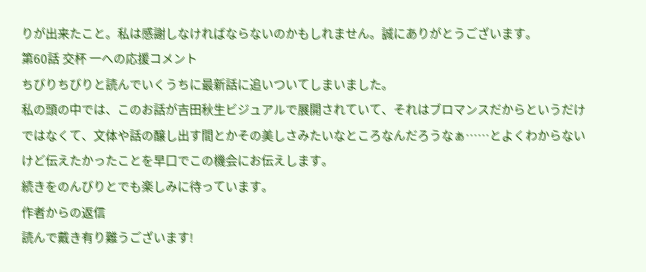りが出来たこと。私は感謝しなければならないのかもしれません。誠にありがとうございます。
第60話 交杯 一への応援コメント
ちびりちびりと読んでいくうちに最新話に追いついてしまいました。
私の頭の中では、このお話が吉田秋生ビジュアルで展開されていて、それはブロマンスだからというだけではなくて、文体や話の醸し出す間とかその美しさみたいなところなんだろうなぁ……とよくわからないけど伝えたかったことを早口でこの機会にお伝えします。
続きをのんびりとでも楽しみに待っています。
作者からの返信
読んで戴き有り難うございます!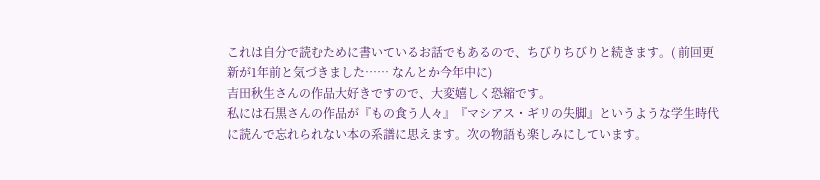これは自分で読むために書いているお話でもあるので、ちびりちびりと続きます。( 前回更新が1年前と気づきました…… なんとか今年中に)
吉田秋生さんの作品大好きですので、大変嬉しく恐縮です。
私には石黒さんの作品が『もの食う人々』『マシアス・ギリの失脚』というような学生時代に読んで忘れられない本の系譜に思えます。次の物語も楽しみにしています。